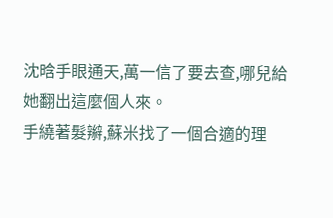沈晗手眼通天,萬一信了要去查,哪兒給她翻出這麼個人來。
手繞著髮辮,蘇米找了一個合適的理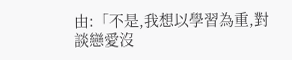由:「不是,我想以學習為重,對談戀愛沒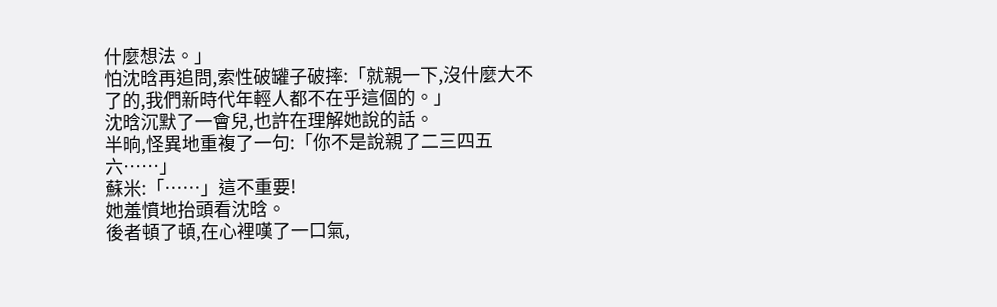什麼想法。」
怕沈晗再追問,索性破罐子破摔:「就親一下,沒什麼大不了的,我們新時代年輕人都不在乎這個的。」
沈晗沉默了一會兒,也許在理解她說的話。
半晌,怪異地重複了一句:「你不是說親了二三四五六……」
蘇米:「……」這不重要!
她羞憤地抬頭看沈晗。
後者頓了頓,在心裡嘆了一口氣,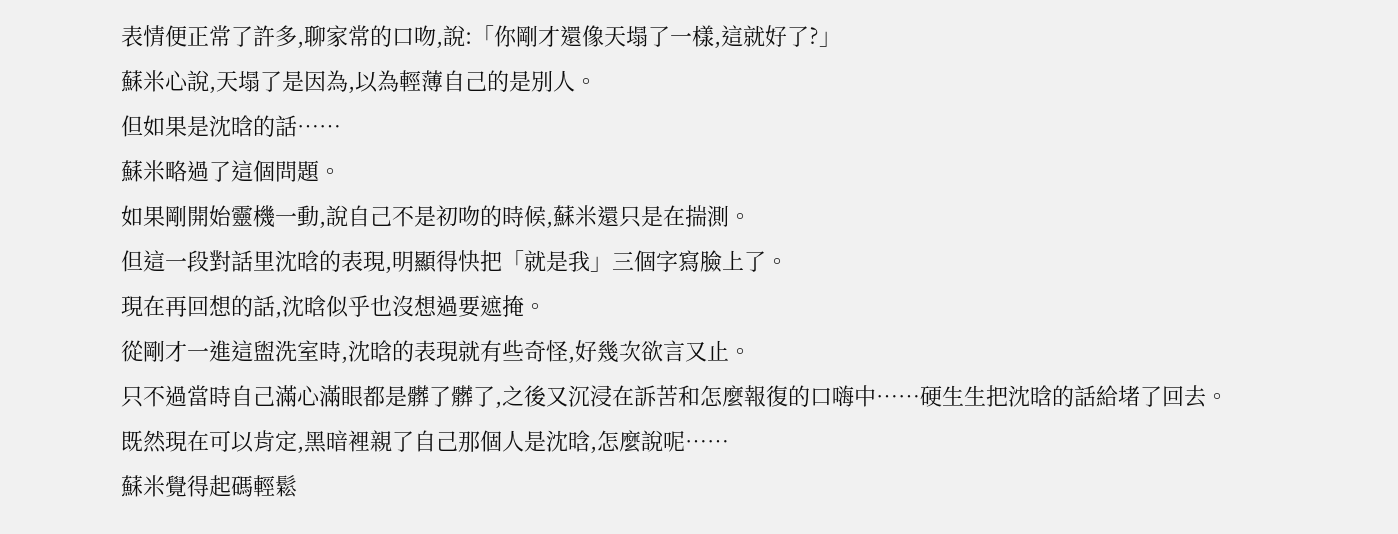表情便正常了許多,聊家常的口吻,說:「你剛才還像天塌了一樣,這就好了?」
蘇米心說,天塌了是因為,以為輕薄自己的是別人。
但如果是沈晗的話……
蘇米略過了這個問題。
如果剛開始靈機一動,說自己不是初吻的時候,蘇米還只是在揣測。
但這一段對話里沈晗的表現,明顯得快把「就是我」三個字寫臉上了。
現在再回想的話,沈晗似乎也沒想過要遮掩。
從剛才一進這盥洗室時,沈晗的表現就有些奇怪,好幾次欲言又止。
只不過當時自己滿心滿眼都是髒了髒了,之後又沉浸在訴苦和怎麼報復的口嗨中……硬生生把沈晗的話給堵了回去。
既然現在可以肯定,黑暗裡親了自己那個人是沈晗,怎麼說呢……
蘇米覺得起碼輕鬆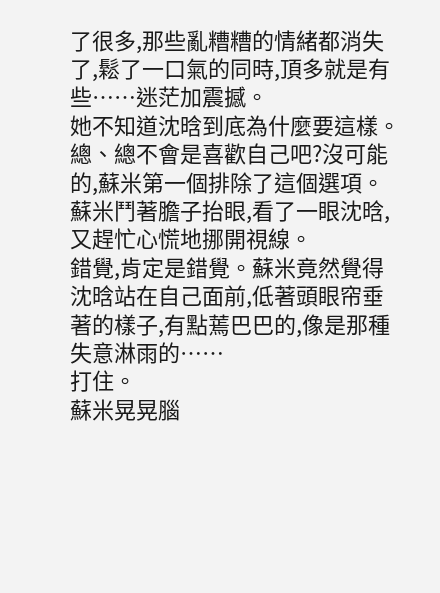了很多,那些亂糟糟的情緒都消失了,鬆了一口氣的同時,頂多就是有些……迷茫加震撼。
她不知道沈晗到底為什麼要這樣。
總、總不會是喜歡自己吧?沒可能的,蘇米第一個排除了這個選項。
蘇米鬥著膽子抬眼,看了一眼沈晗,又趕忙心慌地挪開視線。
錯覺,肯定是錯覺。蘇米竟然覺得沈晗站在自己面前,低著頭眼帘垂著的樣子,有點蔫巴巴的,像是那種失意淋雨的……
打住。
蘇米晃晃腦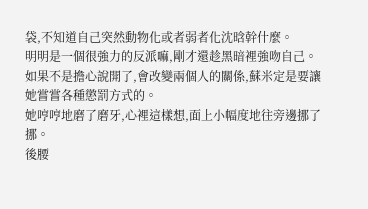袋,不知道自己突然動物化或者弱者化沈晗幹什麼。
明明是一個很強力的反派嘛,剛才還趁黑暗裡強吻自己。
如果不是擔心說開了,會改變兩個人的關係,蘇米定是要讓她嘗嘗各種懲罰方式的。
她哼哼地磨了磨牙,心裡這樣想,面上小幅度地往旁邊挪了挪。
後腰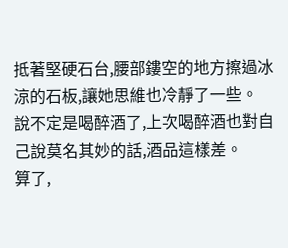抵著堅硬石台,腰部鏤空的地方擦過冰涼的石板,讓她思維也冷靜了一些。
說不定是喝醉酒了,上次喝醉酒也對自己說莫名其妙的話,酒品這樣差。
算了,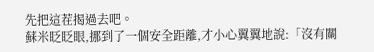先把這茬揭過去吧。
蘇米眨眨眼,挪到了一個安全距離,才小心翼翼地說:「沒有關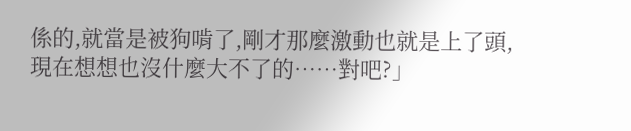係的,就當是被狗啃了,剛才那麼激動也就是上了頭,現在想想也沒什麼大不了的……對吧?」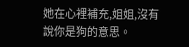她在心裡補充,姐姐,沒有說你是狗的意思。